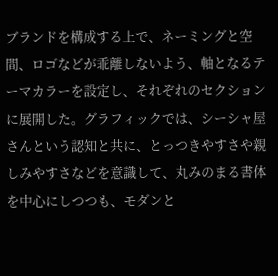ブランドを構成する上で、ネーミングと空間、ロゴなどが乖離しないよう、軸となるテーマカラーを設定し、それぞれのセクションに展開した。グラフィックでは、シーシャ屋さんという認知と共に、とっつきやすさや親しみやすさなどを意識して、丸みのまる書体を中心にしつつも、モダンと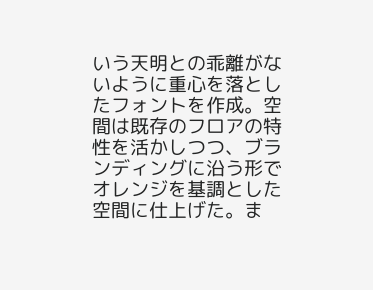いう天明との乖離がないように重心を落としたフォントを作成。空間は既存のフロアの特性を活かしつつ、ブランディングに沿う形でオレンジを基調とした空間に仕上げた。ま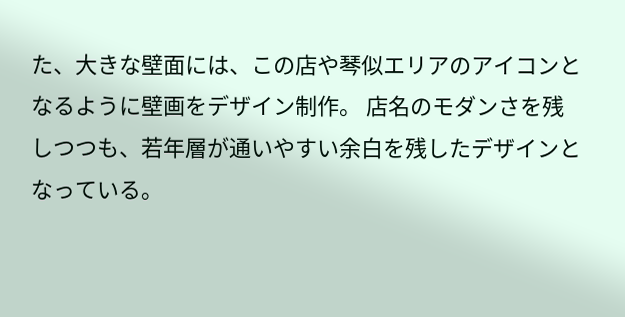た、大きな壁面には、この店や琴似エリアのアイコンとなるように壁画をデザイン制作。 店名のモダンさを残しつつも、若年層が通いやすい余白を残したデザインとなっている。